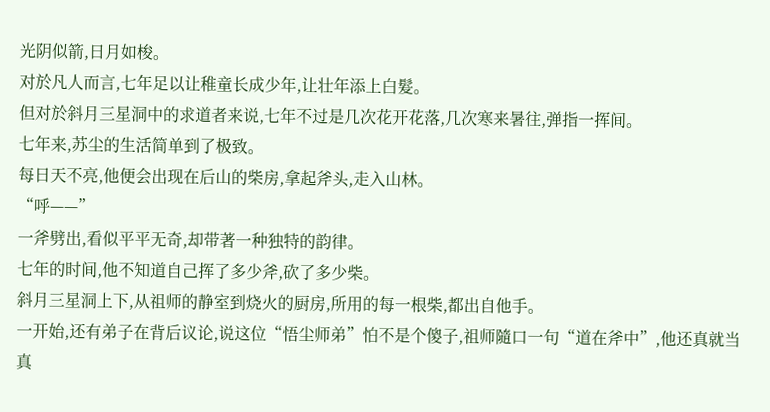光阴似箭,日月如梭。
对於凡人而言,七年足以让稚童长成少年,让壮年添上白髮。
但对於斜月三星洞中的求道者来说,七年不过是几次花开花落,几次寒来暑往,弹指一挥间。
七年来,苏尘的生活简单到了极致。
每日天不亮,他便会出现在后山的柴房,拿起斧头,走入山林。
“呼——”
一斧劈出,看似平平无奇,却带著一种独特的韵律。
七年的时间,他不知道自己挥了多少斧,砍了多少柴。
斜月三星洞上下,从祖师的静室到烧火的厨房,所用的每一根柴,都出自他手。
一开始,还有弟子在背后议论,说这位“悟尘师弟”怕不是个傻子,祖师隨口一句“道在斧中”,他还真就当真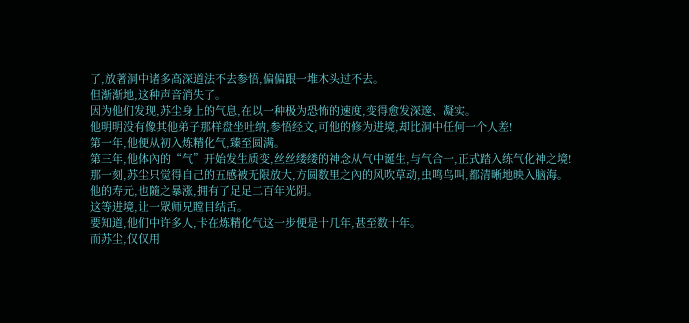了,放著洞中诸多高深道法不去参悟,偏偏跟一堆木头过不去。
但渐渐地,这种声音消失了。
因为他们发现,苏尘身上的气息,在以一种极为恐怖的速度,变得愈发深邃、凝实。
他明明没有像其他弟子那样盘坐吐纳,参悟经文,可他的修为进境,却比洞中任何一个人差!
第一年,他便从初入炼精化气,臻至圆满。
第三年,他体內的“气”开始发生质变,丝丝缕缕的神念从气中诞生,与气合一,正式踏入练气化神之境!
那一刻,苏尘只觉得自己的五感被无限放大,方圆数里之內的风吹草动,虫鸣鸟叫,都清晰地映入脑海。
他的寿元,也隨之暴涨,拥有了足足二百年光阴。
这等进境,让一眾师兄瞠目结舌。
要知道,他们中许多人,卡在炼精化气这一步便是十几年,甚至数十年。
而苏尘,仅仅用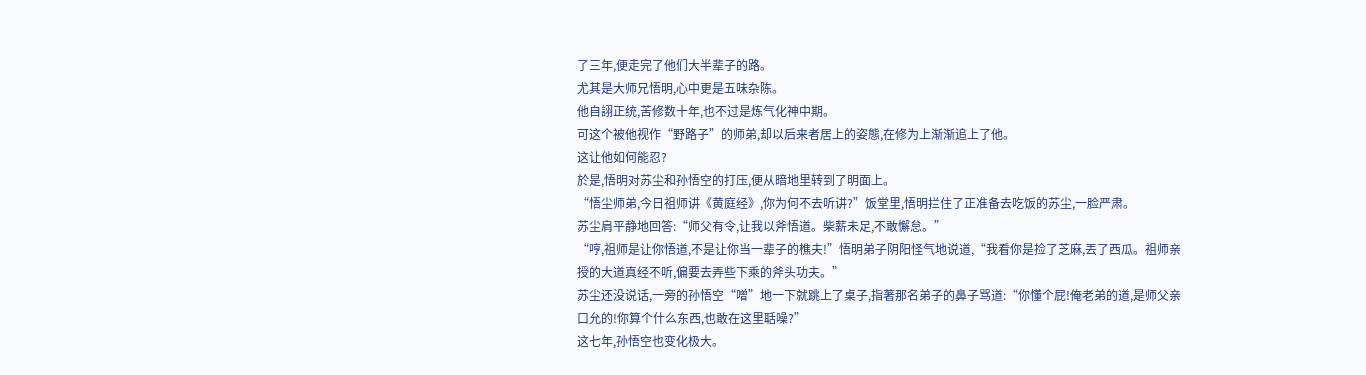了三年,便走完了他们大半辈子的路。
尤其是大师兄悟明,心中更是五味杂陈。
他自詡正统,苦修数十年,也不过是炼气化神中期。
可这个被他视作“野路子”的师弟,却以后来者居上的姿態,在修为上渐渐追上了他。
这让他如何能忍?
於是,悟明对苏尘和孙悟空的打压,便从暗地里转到了明面上。
“悟尘师弟,今日祖师讲《黄庭经》,你为何不去听讲?”饭堂里,悟明拦住了正准备去吃饭的苏尘,一脸严肃。
苏尘肩平静地回答:“师父有令,让我以斧悟道。柴薪未足,不敢懈怠。”
“哼,祖师是让你悟道,不是让你当一辈子的樵夫!”悟明弟子阴阳怪气地说道,“我看你是捡了芝麻,丟了西瓜。祖师亲授的大道真经不听,偏要去弄些下乘的斧头功夫。”
苏尘还没说话,一旁的孙悟空“噌”地一下就跳上了桌子,指著那名弟子的鼻子骂道:“你懂个屁!俺老弟的道,是师父亲口允的!你算个什么东西,也敢在这里聒噪?”
这七年,孙悟空也变化极大。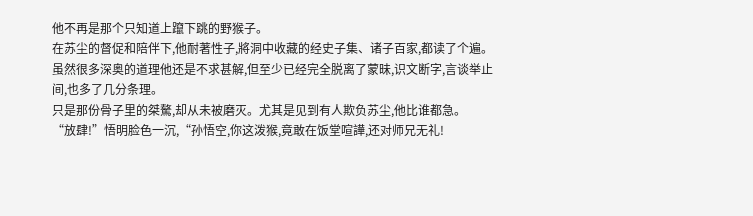他不再是那个只知道上躥下跳的野猴子。
在苏尘的督促和陪伴下,他耐著性子,將洞中收藏的经史子集、诸子百家,都读了个遍。
虽然很多深奥的道理他还是不求甚解,但至少已经完全脱离了蒙昧,识文断字,言谈举止间,也多了几分条理。
只是那份骨子里的桀驁,却从未被磨灭。尤其是见到有人欺负苏尘,他比谁都急。
“放肆!”悟明脸色一沉,“孙悟空,你这泼猴,竟敢在饭堂喧譁,还对师兄无礼!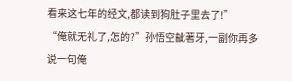看来这七年的经文,都读到狗肚子里去了!”
“俺就无礼了,怎的?”孙悟空齜著牙,一副你再多说一句俺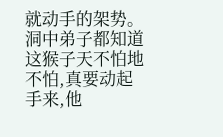就动手的架势。
洞中弟子都知道这猴子天不怕地不怕,真要动起手来,他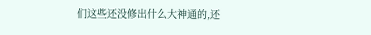们这些还没修出什么大神通的,还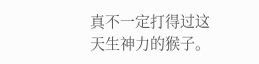真不一定打得过这天生神力的猴子。